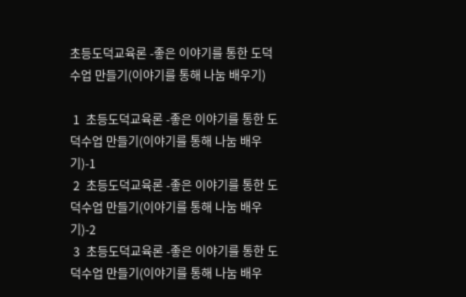초등도덕교육론 -좋은 이야기를 통한 도덕수업 만들기(이야기를 통해 나눔 배우기)

 1  초등도덕교육론 -좋은 이야기를 통한 도덕수업 만들기(이야기를 통해 나눔 배우기)-1
 2  초등도덕교육론 -좋은 이야기를 통한 도덕수업 만들기(이야기를 통해 나눔 배우기)-2
 3  초등도덕교육론 -좋은 이야기를 통한 도덕수업 만들기(이야기를 통해 나눔 배우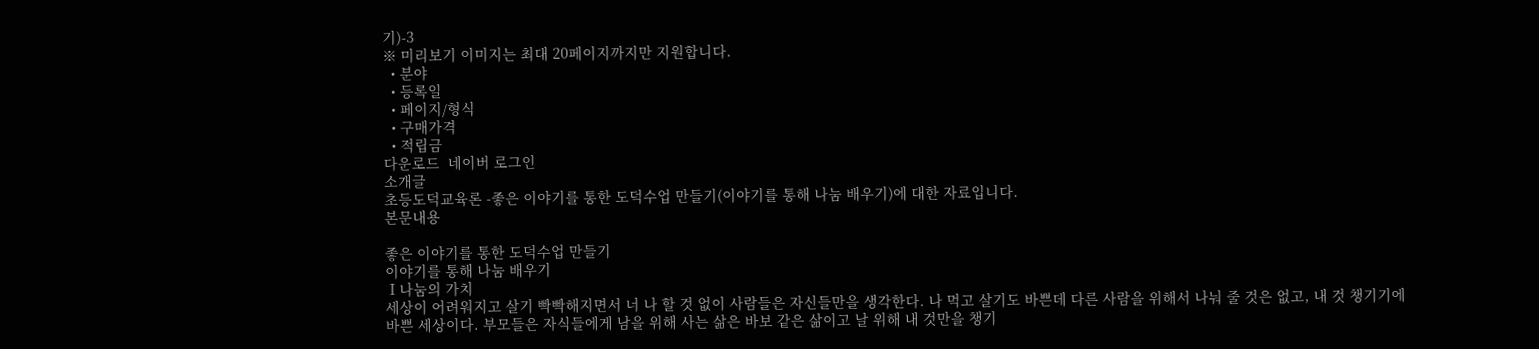기)-3
※ 미리보기 이미지는 최대 20페이지까지만 지원합니다.
  • 분야
  • 등록일
  • 페이지/형식
  • 구매가격
  • 적립금
다운로드  네이버 로그인
소개글
초등도덕교육론 -좋은 이야기를 통한 도덕수업 만들기(이야기를 통해 나눔 배우기)에 대한 자료입니다.
본문내용

좋은 이야기를 통한 도덕수업 만들기
이야기를 통해 나눔 배우기
Ⅰ나눔의 가치
세상이 어려워지고 살기 빡빡해지면서 너 나 할 것 없이 사람들은 자신들만을 생각한다. 나 먹고 살기도 바쁜데 다른 사람을 위해서 나눠 줄 것은 없고, 내 것 챙기기에 바쁜 세상이다. 부모들은 자식들에게 남을 위해 사는 삶은 바보 같은 삶이고 날 위해 내 것만을 챙기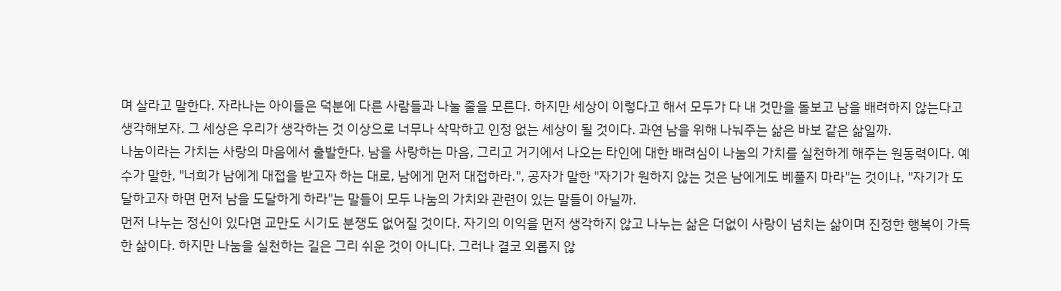며 살라고 말한다. 자라나는 아이들은 덕분에 다른 사람들과 나눌 줄을 모른다. 하지만 세상이 이렇다고 해서 모두가 다 내 것만을 돌보고 남을 배려하지 않는다고 생각해보자. 그 세상은 우리가 생각하는 것 이상으로 너무나 삭막하고 인정 없는 세상이 될 것이다. 과연 남을 위해 나눠주는 삶은 바보 같은 삶일까.
나눔이라는 가치는 사랑의 마음에서 출발한다. 남을 사랑하는 마음, 그리고 거기에서 나오는 타인에 대한 배려심이 나눔의 가치를 실천하게 해주는 원동력이다. 예수가 말한, "너희가 남에게 대접을 받고자 하는 대로, 남에게 먼저 대접하라.", 공자가 말한 "자기가 원하지 않는 것은 남에게도 베풀지 마라"는 것이나, "자기가 도달하고자 하면 먼저 남을 도달하게 하라"는 말들이 모두 나눔의 가치와 관련이 있는 말들이 아닐까.
먼저 나누는 정신이 있다면 교만도 시기도 분쟁도 없어질 것이다. 자기의 이익을 먼저 생각하지 않고 나누는 삶은 더없이 사랑이 넘치는 삶이며 진정한 행복이 가득한 삶이다. 하지만 나눔을 실천하는 길은 그리 쉬운 것이 아니다. 그러나 결코 외롭지 않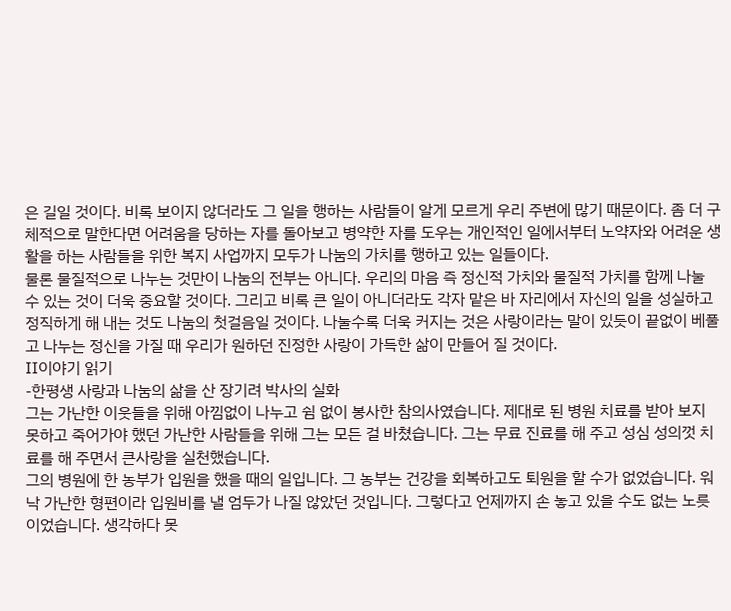은 길일 것이다. 비록 보이지 않더라도 그 일을 행하는 사람들이 알게 모르게 우리 주변에 많기 때문이다. 좀 더 구체적으로 말한다면 어려움을 당하는 자를 돌아보고 병약한 자를 도우는 개인적인 일에서부터 노약자와 어려운 생활을 하는 사람들을 위한 복지 사업까지 모두가 나눔의 가치를 행하고 있는 일들이다.
물론 물질적으로 나누는 것만이 나눔의 전부는 아니다. 우리의 마음 즉 정신적 가치와 물질적 가치를 함께 나눌 수 있는 것이 더욱 중요할 것이다. 그리고 비록 큰 일이 아니더라도 각자 맡은 바 자리에서 자신의 일을 성실하고 정직하게 해 내는 것도 나눔의 첫걸음일 것이다. 나눌수록 더욱 커지는 것은 사랑이라는 말이 있듯이 끝없이 베풀고 나누는 정신을 가질 때 우리가 원하던 진정한 사랑이 가득한 삶이 만들어 질 것이다.
Ⅱ이야기 읽기
-한평생 사랑과 나눔의 삶을 산 장기려 박사의 실화
그는 가난한 이웃들을 위해 아낌없이 나누고 쉼 없이 봉사한 참의사였습니다. 제대로 된 병원 치료를 받아 보지 못하고 죽어가야 했던 가난한 사람들을 위해 그는 모든 걸 바쳤습니다. 그는 무료 진료를 해 주고 성심 성의껏 치료를 해 주면서 큰사랑을 실천했습니다.
그의 병원에 한 농부가 입원을 했을 때의 일입니다. 그 농부는 건강을 회복하고도 퇴원을 할 수가 없었습니다. 워낙 가난한 형편이라 입원비를 낼 엄두가 나질 않았던 것입니다. 그렇다고 언제까지 손 놓고 있을 수도 없는 노릇이었습니다. 생각하다 못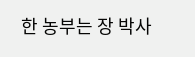한 농부는 장 박사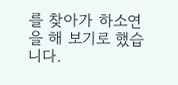를 찾아가 하소연을 해 보기로 했습니다.